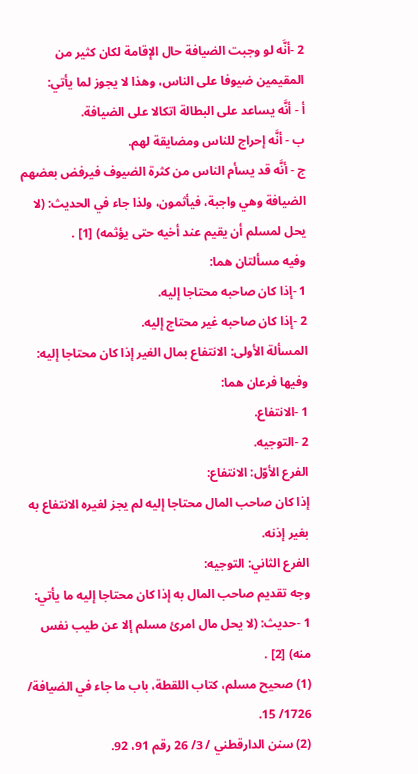2 -أنَّه لو وجبت الضيافة حال الإقامة لكان كثير من المقيمين ضيوفا على الناس، وهذا لا يجوز لما يأتي:
أ - أنَّه يساعد على البطالة اتكالا على الضيافة.
ب - أنَّه إحراج للناس ومضايقة لهم.
ج - أنَّه قد يسأم الناس من كثرة الضيوف فيرفض بعضهم الضيافة وهي واجبة، فيأثمون، ولذا جاء في الحديث: (لا يحل لمسلم أن يقيم عند أخيه حتى يؤثمه) [1] .
وفيه مسألتان هما:
1 -إذا كان صاحبه محتاجا إليه.
2 -إذا كان صاحبه غير محتاج إليه.
المسألة الأولى: الانتفاع بمال الغير إذا كان محتاجا إليه:
وفيها فرعان هما:
1 -الانتفاع.
2 -التوجيه.
الفرع الأوّل: الانتفاع:
إذا كان صاحب المال محتاجا إليه لم يجز لغيره الانتفاع به بغير إذنه.
الفرع الثاني: التوجيه:
وجه تقديم صاحب المال به إذا كان محتاجا إليه ما يأتي:
1 -حديث: (لا يحل مال امرئ مسلم إلا عن طيب نفس منه) [2] .
(1) صحيح مسلم، كتاب اللقطة، باب ما جاء في الضيافة/ 1726/ 15.
(2) سنن الدارقطني / 3/ 26 رقم 91، 92.